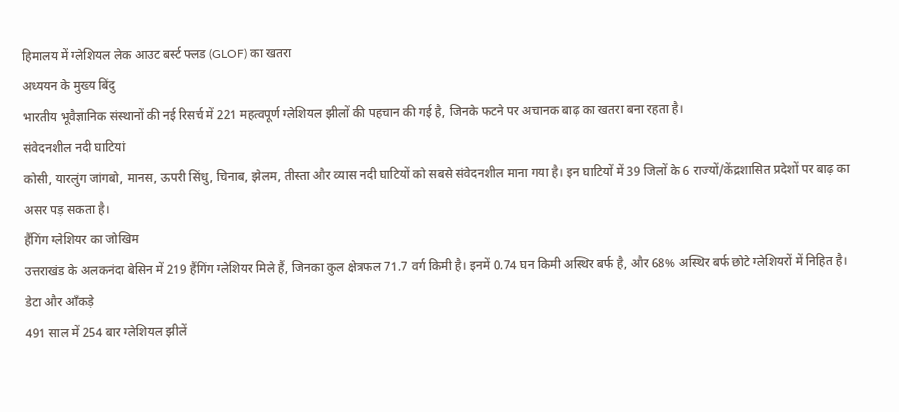हिमालय में ग्लेशियल लेक आउट बर्स्ट फ्लड (GLOF) का खतरा
अध्ययन के मुख्य बिंदु
भारतीय भूवैज्ञानिक संस्थानों की नई रिसर्च में 221 महत्वपूर्ण ग्लेशियल झीलों की पहचान की गई है, जिनके फटने पर अचानक बाढ़ का खतरा बना रहता है।
संवेदनशील नदी घाटियां
कोसी, यारलुंग जांगबो, मानस, ऊपरी सिंधु, चिनाब, झेलम, तीस्ता और व्यास नदी घाटियों को सबसे संवेदनशील माना गया है। इन घाटियों में 39 जिलों के 6 राज्यों/केंद्रशासित प्रदेशों पर बाढ़ का असर पड़ सकता है।
हैंगिंग ग्लेशियर का जोखिम
उत्तराखंड के अलकनंदा बेसिन में 219 हैंगिंग ग्लेशियर मिले हैं, जिनका कुल क्षेत्रफल 71.7 वर्ग किमी है। इनमें 0.74 घन किमी अस्थिर बर्फ है, और 68% अस्थिर बर्फ छोटे ग्लेशियरों में निहित है।
डेटा और आँकड़े
491 साल में 254 बार ग्लेशियल झीलें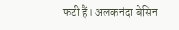फटी हैं। अलकनंदा बेसिन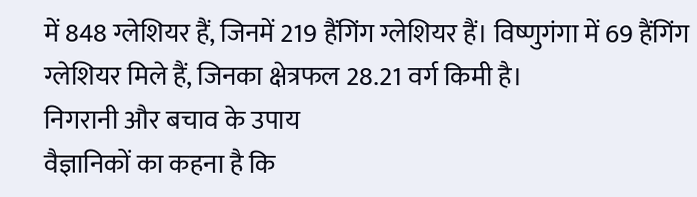में 848 ग्लेशियर हैं, जिनमें 219 हैंगिंग ग्लेशियर हैं। विष्णुगंगा में 69 हैंगिंग ग्लेशियर मिले हैं, जिनका क्षेत्रफल 28.21 वर्ग किमी है।
निगरानी और बचाव के उपाय
वैज्ञानिकों का कहना है कि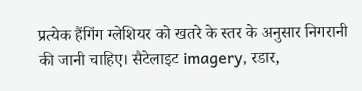प्रत्येक हैंगिंग ग्लेशियर को खतरे के स्तर के अनुसार निगरानी की जानी चाहिए। सैटेलाइट imagery, रडार,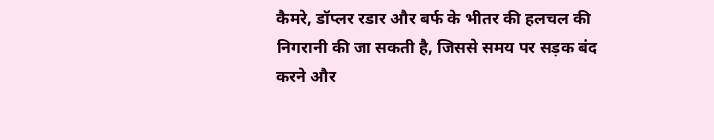कैमरे, डॉप्लर रडार और बर्फ के भीतर की हलचल की निगरानी की जा सकती है, जिससे समय पर सड़क बंद करने और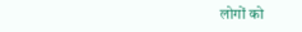लोगों को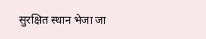सुरक्षित स्थान भेजा जा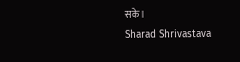सके।
Sharad Shrivastava